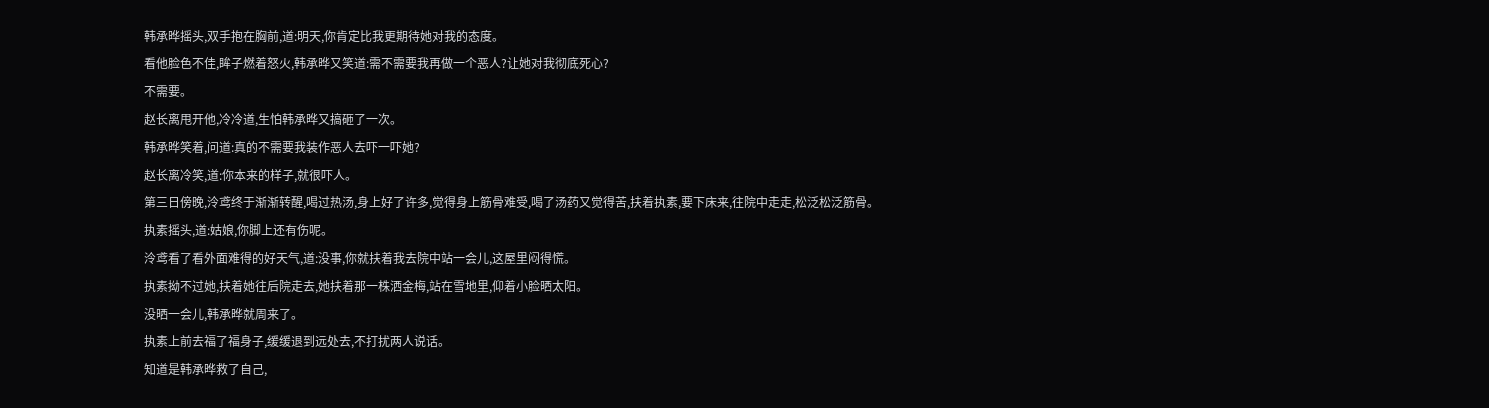韩承晔摇头,双手抱在胸前,道:明天,你肯定比我更期待她对我的态度。
看他脸色不佳,眸子燃着怒火,韩承晔又笑道:需不需要我再做一个恶人?让她对我彻底死心?
不需要。
赵长离甩开他,冷冷道,生怕韩承晔又搞砸了一次。
韩承晔笑着,问道:真的不需要我装作恶人去吓一吓她?
赵长离冷笑,道:你本来的样子,就很吓人。
第三日傍晚,泠鸢终于渐渐转醒,喝过热汤,身上好了许多,觉得身上筋骨难受,喝了汤药又觉得苦,扶着执素,要下床来,往院中走走,松泛松泛筋骨。
执素摇头,道:姑娘,你脚上还有伤呢。
泠鸢看了看外面难得的好天气,道:没事,你就扶着我去院中站一会儿,这屋里闷得慌。
执素拗不过她,扶着她往后院走去,她扶着那一株洒金梅,站在雪地里,仰着小脸晒太阳。
没晒一会儿,韩承晔就周来了。
执素上前去福了福身子,缓缓退到远处去,不打扰两人说话。
知道是韩承晔救了自己,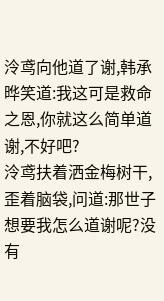泠鸢向他道了谢,韩承晔笑道:我这可是救命之恩,你就这么简单道谢,不好吧?
泠鸢扶着洒金梅树干,歪着脑袋,问道:那世子想要我怎么道谢呢?没有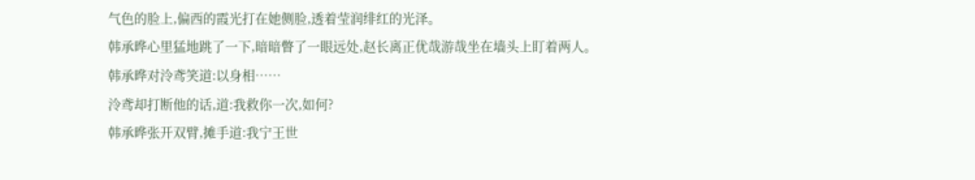气色的脸上,偏西的霞光打在她侧脸,透着莹润绯红的光泽。
韩承晔心里猛地跳了一下,暗暗瞥了一眼远处,赵长离正优哉游哉坐在墙头上盯着两人。
韩承晔对泠鸢笑道:以身相……
泠鸢却打断他的话,道:我救你一次,如何?
韩承晔张开双臂,摊手道:我宁王世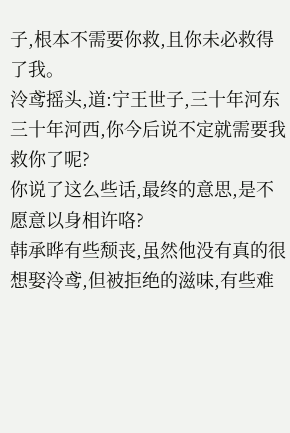子,根本不需要你救,且你未必救得了我。
泠鸢摇头,道:宁王世子,三十年河东三十年河西,你今后说不定就需要我救你了呢?
你说了这么些话,最终的意思,是不愿意以身相许咯?
韩承晔有些颓丧,虽然他没有真的很想娶泠鸢,但被拒绝的滋味,有些难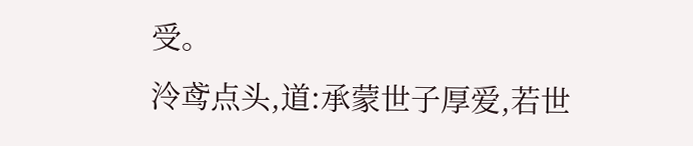受。
泠鸢点头,道:承蒙世子厚爱,若世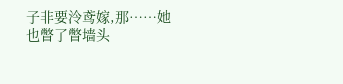子非要泠鸢嫁,那……她也瞥了瞥墙头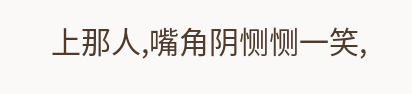上那人,嘴角阴恻恻一笑,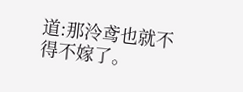道:那泠鸢也就不得不嫁了。